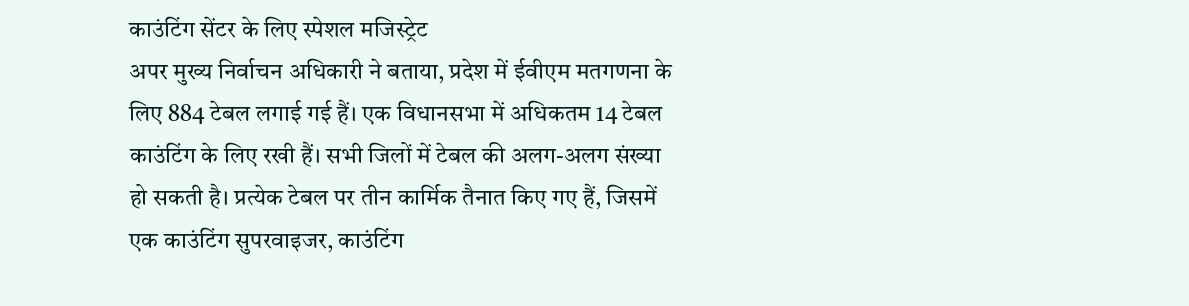काउंटिंग सेंटर के लिए स्पेशल मजिस्ट्रेट
अपर मुख्य निर्वाचन अधिकारी ने बताया, प्रदेश में ईवीएम मतगणना के लिए 884 टेबल लगाई गई हैं। एक विधानसभा में अधिकतम 14 टेबल काउंटिंग के लिए रखी हैं। सभी जिलों में टेबल की अलग-अलग संख्या हो सकती है। प्रत्येक टेबल पर तीन कार्मिक तैनात किए गए हैं, जिसमें एक काउंटिंग सुपरवाइजर, काउंटिंग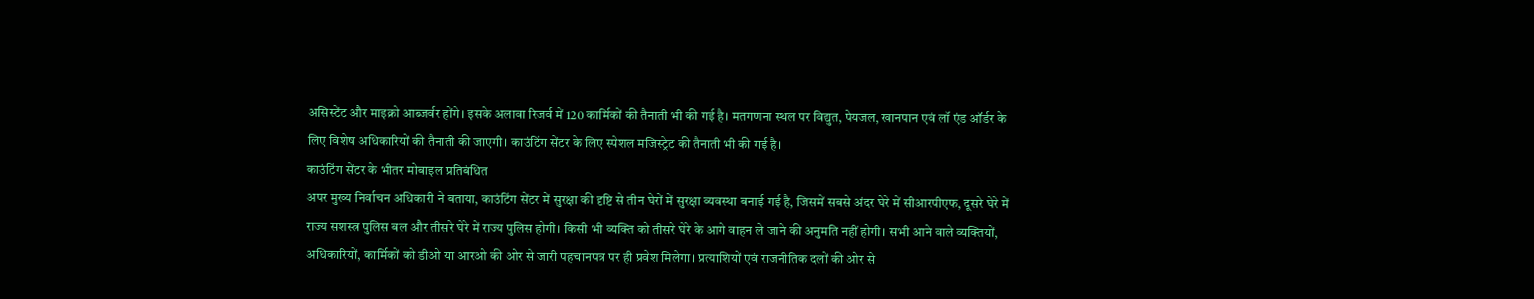असिस्टेंट और माइक्रो आब्जर्वर होंगे। इसके अलावा रिजर्व में 120 कार्मिकों की तैनाती भी की गई है। मतगणना स्थल पर विद्युत, पेयजल, खानपान एवं लॉ एंड ऑर्डर के लिए विशेष अधिकारियों की तैनाती की जाएगी। काउंटिंग सेंटर के लिए स्पेशल मजिस्ट्रेट की तैनाती भी की गई है।
काउंटिंग सेंटर के भीतर मोबाइल प्रतिबंधित
अपर मुख्य निर्वाचन अधिकारी ने बताया, काउंटिंग सेंटर में सुरक्षा की दृष्टि से तीन घेरों में सुरक्षा व्यवस्था बनाई गई है, जिसमें सबसे अंदर घेरे में सीआरपीएफ, दूसरे घेरे में राज्य सशस्त्र पुलिस बल और तीसरे घेरे में राज्य पुलिस होगी। किसी भी व्यक्ति को तीसरे घेरे के आगे वाहन ले जाने की अनुमति नहीं होगी। सभी आने वाले व्यक्तियों, अधिकारियों, कार्मिकों को डीओ या आरओ की ओर से जारी पहचानपत्र पर ही प्रवेश मिलेगा। प्रत्याशियों एवं राजनीतिक दलों की ओर से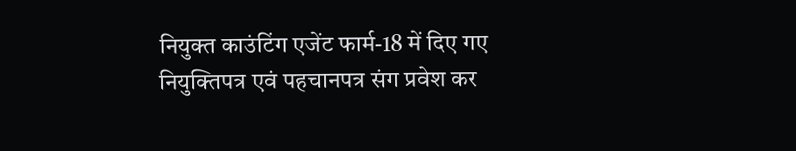नियुक्त काउंटिंग एजेंट फार्म-18 में दिए गए नियुक्तिपत्र एवं पहचानपत्र संग प्रवेश कर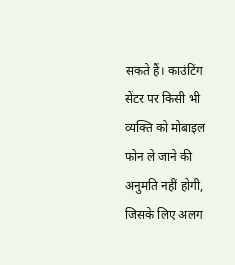सकते हैं। काउंटिंग सेंटर पर किसी भी व्यक्ति को मोबाइल फोन ले जाने की अनुमति नहीं होगी, जिसके लिए अलग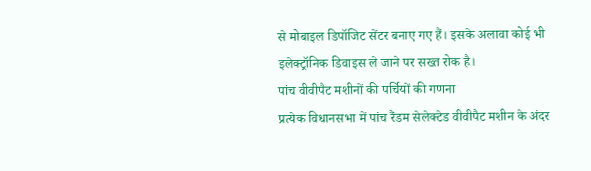से मोबाइल डिपॉजिट सेंटर बनाए गए हैं। इसके अलावा कोई भी इलेक्ट्रॉनिक डिवाइस ले जाने पर सख्त रोक है।
पांच वीवीपैट मशीनों की पर्चियों की गणना
प्रत्येक विधानसभा में पांच रैंडम सेलेक्टेड वीवीपैट मशीन के अंदर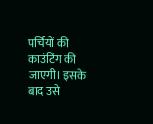पर्चियों की काउंटिंग की जाएगी। इसके बाद उसे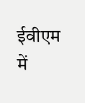ईवीएम में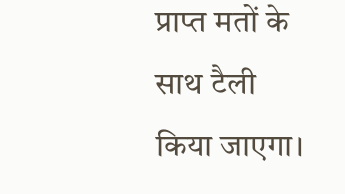प्राप्त मतों के साथ टैली किया जाएगा।